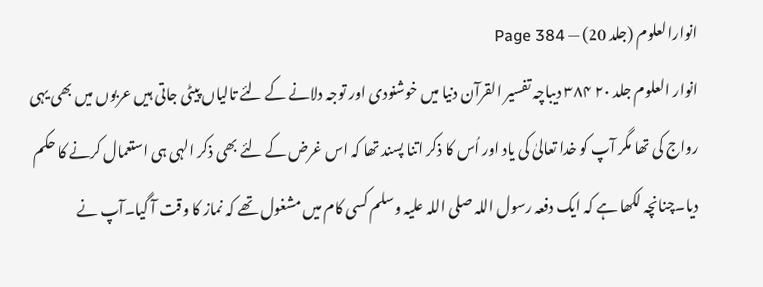انوارالعلوم (جلد 20) — Page 384
انوار العلوم جلد ۲۰ ۳۸۴ دیباچہ تفسیر القرآن دنیا میں خوشنودی اور توجہ دلانے کے لئے تالیاں پیٹی جاتی ہیں عربوں میں بھی یہی رواج کی تھا مگر آپ کو خدا تعالیٰ کی یاد اور اُس کا ذکر اتنا پسند تھا کہ اس غرض کے لئے بھی ذکر الہی ہی استعمال کرنے کا حکم دیا۔چنانچہ لکھا ہے کہ ایک دفعہ رسول اللہ صلی اللہ علیہ وسلم کسی کام میں مشغول تھے کہ نماز کا وقت آ گیا۔آپ نے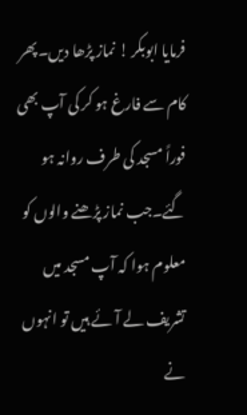فرمایا ابوبکر ! نماز پڑھا دیں۔پھر کام سے فارغ ہو کر کی آپ بھی فوراً مسجد کی طرف روانہ ہو گئے۔جب نماز پڑھنے والوں کو معلوم ہوا کہ آپ مسجد میں تشریف لے آئے ہیں تو انہوں نے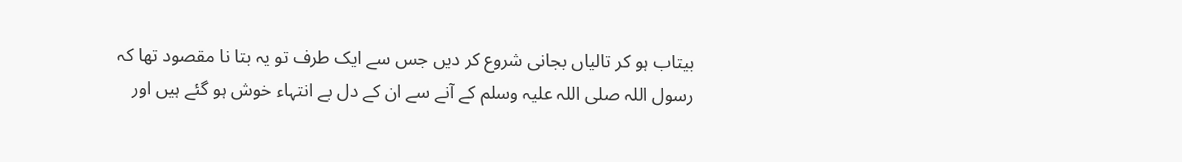بیتاب ہو کر تالیاں بجانی شروع کر دیں جس سے ایک طرف تو یہ بتا نا مقصود تھا کہ رسول اللہ صلی اللہ علیہ وسلم کے آنے سے ان کے دل بے انتہاء خوش ہو گئے ہیں اور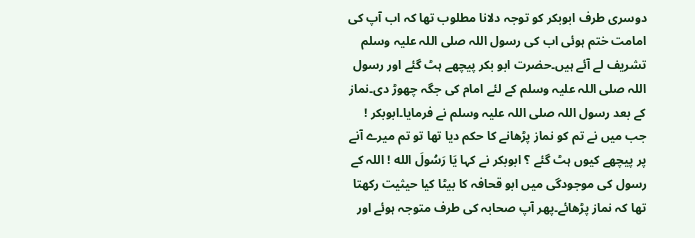دوسری طرف ابوبکر کو توجہ دلانا مطلوب تھا کہ اب آپ کی امامت ختم ہوئی اب کی رسول اللہ صلی اللہ علیہ وسلم تشریف لے آئے ہیں۔حضرت ابو بکر پیچھے ہٹ گئے اور رسول اللہ صلی اللہ علیہ وسلم کے لئے امام کی جگہ چھوڑ دی۔نماز کے بعد رسول اللہ صلی اللہ علیہ وسلم نے فرمایا۔ابوبکر ! جب میں نے تم کو نماز پڑھانے کا حکم دیا تھا تو تم میرے آنے پر پیچھے کیوں ہٹ گئے ؟ ابوبکر نے کہا يَا رَسُولَ الله ! اللہ کے رسول کی موجودگی میں ابو قحافہ کا بیٹا کیا حیثیت رکھتا تھا کہ نماز پڑھائے۔پھر آپ صحابہ کی طرف متوجہ ہوئے اور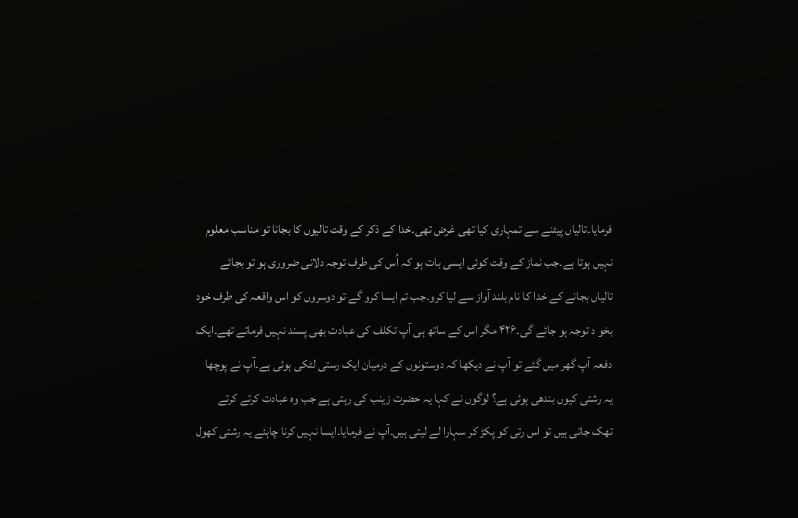فرمایا۔تالیاں پیٹنے سے تمہاری کیا تھی غرض تھی۔خدا کے ذکر کے وقت تالیوں کا بجانا تو مناسب معلوم نہیں ہوتا ہے۔جب نماز کے وقت کوئی ایسی بات ہو کہ اُس کی طرف توجہ دلانی ضروری ہو تو بجائے تالیاں بجانے کے خدا کا نام بلند آواز سے لیا کرو۔جب تم ایسا کرو گے تو دوسروں کو اس واقعہ کی طرف خود بخو د توجہ ہو جائے گی۔۴۲۶ مگر اس کے ساتھ ہی آپ تکلف کی عبادت بھی پسند نہیں فرماتے تھے۔ایک دفعہ آپ گھر میں گئے تو آپ نے دیکھا کہ دوستونوں کے درمیان ایک رستی لٹکی ہوئی ہے۔آپ نے پوچھا یہ رشتی کیوں بندھی ہوئی ہے؟ لوگوں نے کہا یہ حضرت زینب کی رہتی ہے جب وہ عبادت کرتے کرتے تھک جاتی ہیں تو اس رتی کو پکڑ کر سہارا لے لیتی ہیں۔آپ نے فرمایا۔ایسا نہیں کرنا چاہئے یہ رشتی کھول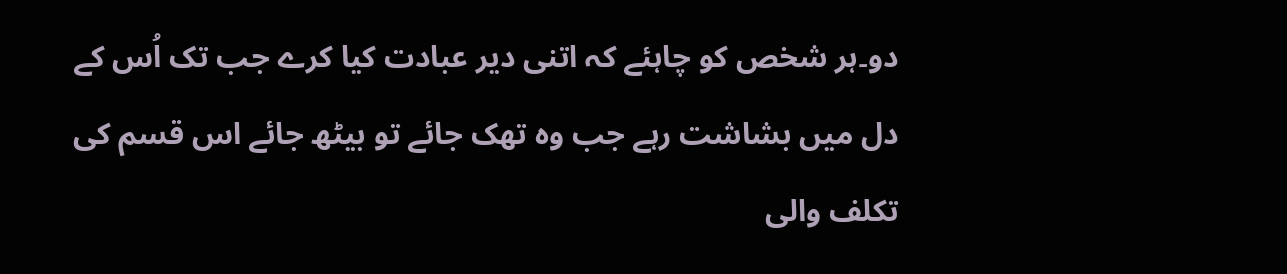دو۔ہر شخص کو چاہئے کہ اتنی دیر عبادت کیا کرے جب تک اُس کے دل میں بشاشت رہے جب وہ تھک جائے تو بیٹھ جائے اس قسم کی تکلف والی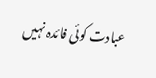عبادت کوئی فائدہ نہیں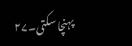پہنچا سکتی۔۲۷